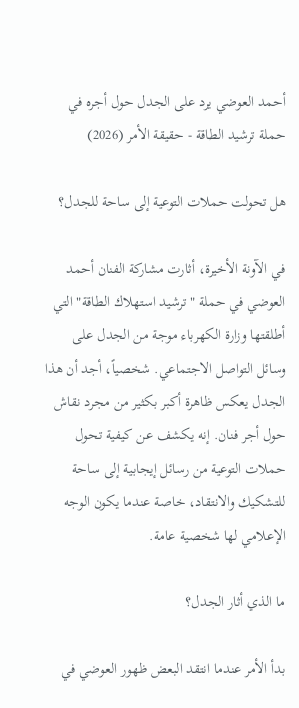أحمد العوضي يرد على الجدل حول أجره في حملة ترشيد الطاقة - حقيقة الأمر (2026)

هل تحولت حملات التوعية إلى ساحة للجدل؟

في الآونة الأخيرة، أثارت مشاركة الفنان أحمد العوضي في حملة "ترشيد استهلاك الطاقة" التي أطلقتها وزارة الكهرباء موجة من الجدل على وسائل التواصل الاجتماعي. شخصياً، أجد أن هذا الجدل يعكس ظاهرة أكبر بكثير من مجرد نقاش حول أجر فنان. إنه يكشف عن كيفية تحول حملات التوعية من رسائل إيجابية إلى ساحة للتشكيك والانتقاد، خاصة عندما يكون الوجه الإعلامي لها شخصية عامة.

ما الذي أثار الجدل؟

بدأ الأمر عندما انتقد البعض ظهور العوضي في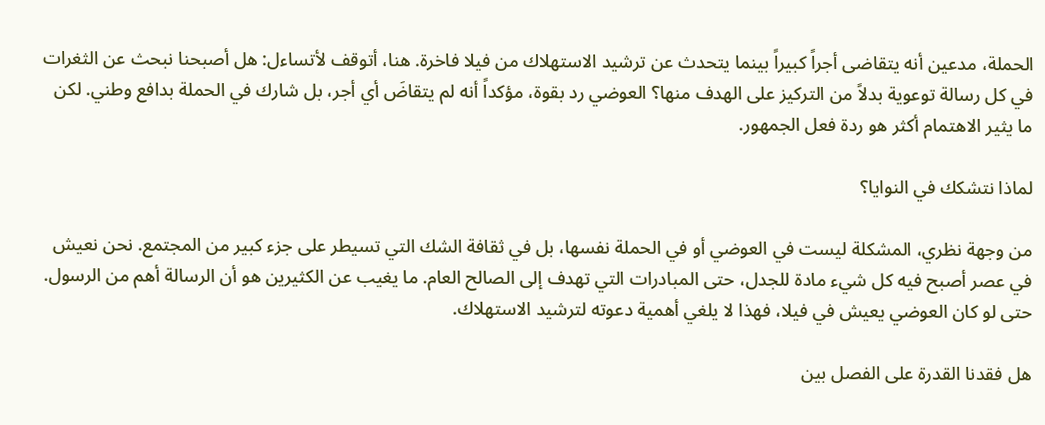الحملة، مدعين أنه يتقاضى أجراً كبيراً بينما يتحدث عن ترشيد الاستهلاك من فيلا فاخرة. هنا، أتوقف لأتساءل: هل أصبحنا نبحث عن الثغرات في كل رسالة توعوية بدلاً من التركيز على الهدف منها؟ العوضي رد بقوة، مؤكداً أنه لم يتقاضَ أي أجر، بل شارك في الحملة بدافع وطني. لكن ما يثير الاهتمام أكثر هو ردة فعل الجمهور.

لماذا نتشكك في النوايا؟

من وجهة نظري، المشكلة ليست في العوضي أو في الحملة نفسها، بل في ثقافة الشك التي تسيطر على جزء كبير من المجتمع. نحن نعيش في عصر أصبح فيه كل شيء مادة للجدل، حتى المبادرات التي تهدف إلى الصالح العام. ما يغيب عن الكثيرين هو أن الرسالة أهم من الرسول. حتى لو كان العوضي يعيش في فيلا، فهذا لا يلغي أهمية دعوته لترشيد الاستهلاك.

هل فقدنا القدرة على الفصل بين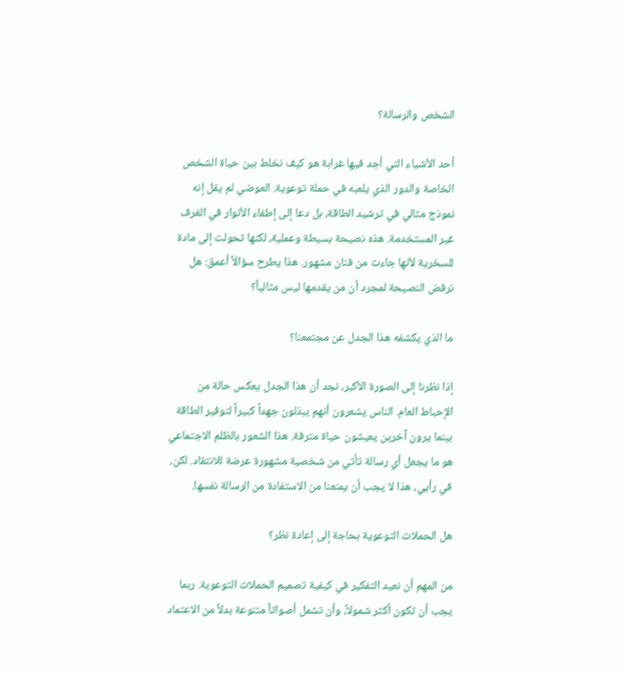الشخص والرسالة؟

أحد الأشياء التي أجد فيها غرابة هو كيف نخلط بين حياة الشخص الخاصة والدور الذي يلعبه في حملة توعوية. العوضي لم يقل إنه نموذج مثالي في ترشيد الطاقة، بل دعا إلى إطفاء الأنوار في الغرف غير المستخدمة. هذه نصيحة بسيطة وعملية، لكنها تحولت إلى مادة للسخرية لأنها جاءت من فنان مشهور. هذا يطرح سؤالاً أعمق: هل نرفض النصيحة لمجرد أن من يقدمها ليس مثالياً؟

ما الذي يكشفه هذا الجدل عن مجتمعنا؟

إذا نظرنا إلى الصورة الأكبر، نجد أن هذا الجدل يعكس حالة من الإحباط العام. الناس يشعرون أنهم يبذلون جهداً كبيراً لتوفير الطاقة بينما يرون آخرين يعيشون حياة مترفة. هذا الشعور بالظلم الاجتماعي هو ما يجعل أي رسالة تأتي من شخصية مشهورة عرضة للانتقاد. لكن، في رأيي، هذا لا يجب أن يمنعنا من الاستفادة من الرسالة نفسها.

هل الحملات التوعوية بحاجة إلى إعادة نظر؟

من المهم أن نعيد التفكير في كيفية تصميم الحملات التوعوية. ربما يجب أن تكون أكثر شمولاً، وأن تشمل أصواتاً متنوعة بدلاً من الاعتماد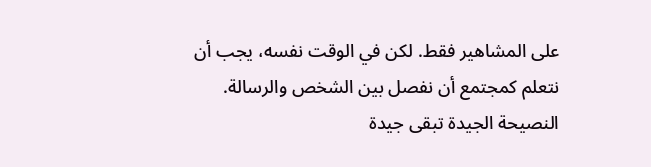على المشاهير فقط. لكن في الوقت نفسه، يجب أن نتعلم كمجتمع أن نفصل بين الشخص والرسالة. النصيحة الجيدة تبقى جيدة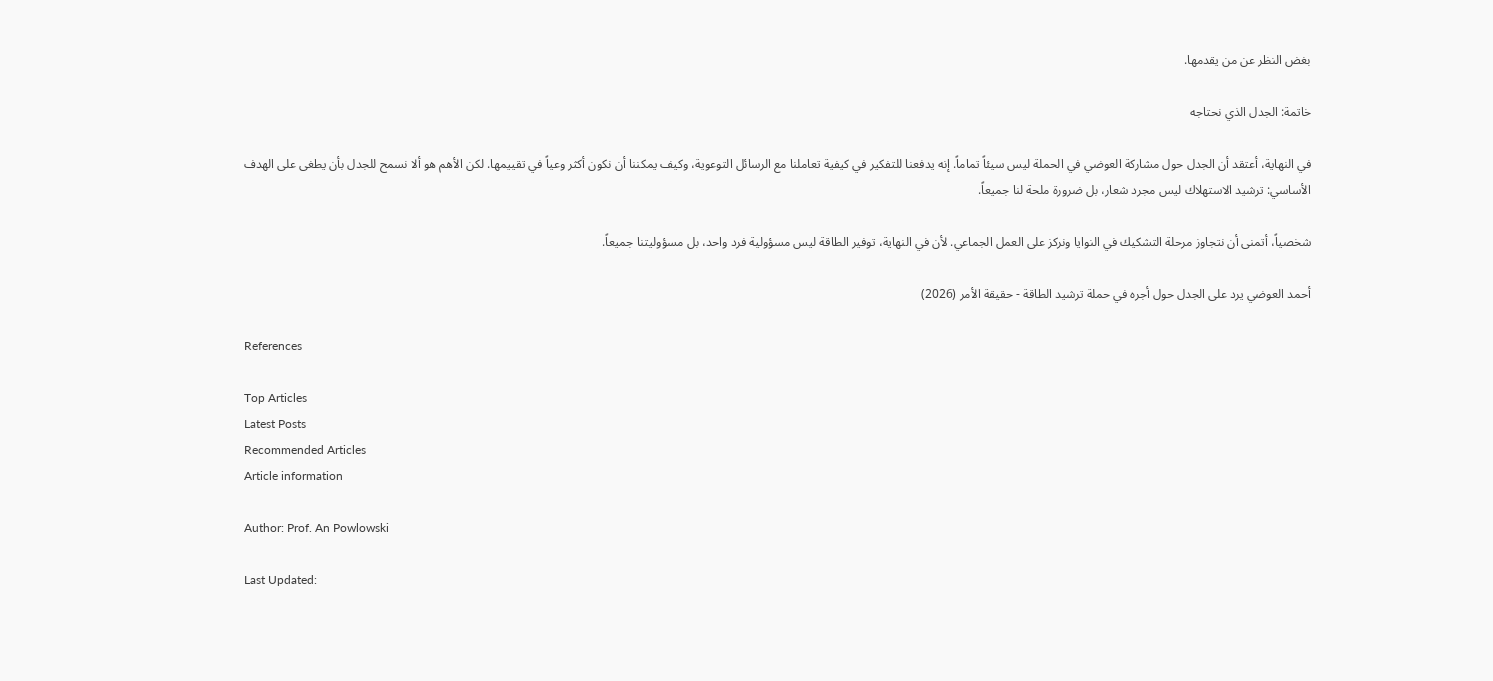بغض النظر عن من يقدمها.

خاتمة: الجدل الذي نحتاجه

في النهاية، أعتقد أن الجدل حول مشاركة العوضي في الحملة ليس سيئاً تماماً. إنه يدفعنا للتفكير في كيفية تعاملنا مع الرسائل التوعوية، وكيف يمكننا أن نكون أكثر وعياً في تقييمها. لكن الأهم هو ألا نسمح للجدل بأن يطغى على الهدف الأساسي: ترشيد الاستهلاك ليس مجرد شعار، بل ضرورة ملحة لنا جميعاً.

شخصياً، أتمنى أن نتجاوز مرحلة التشكيك في النوايا ونركز على العمل الجماعي. لأن في النهاية، توفير الطاقة ليس مسؤولية فرد واحد، بل مسؤوليتنا جميعاً.

أحمد العوضي يرد على الجدل حول أجره في حملة ترشيد الطاقة - حقيقة الأمر (2026)

References

Top Articles
Latest Posts
Recommended Articles
Article information

Author: Prof. An Powlowski

Last Updated: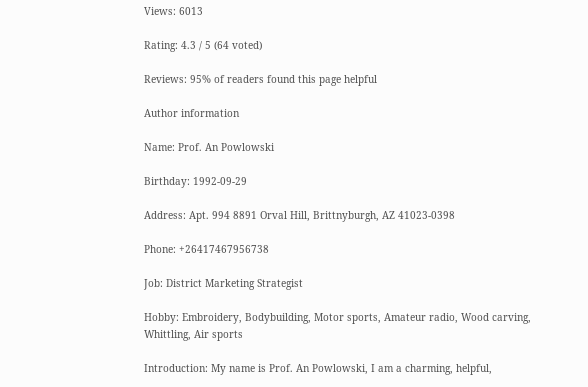Views: 6013

Rating: 4.3 / 5 (64 voted)

Reviews: 95% of readers found this page helpful

Author information

Name: Prof. An Powlowski

Birthday: 1992-09-29

Address: Apt. 994 8891 Orval Hill, Brittnyburgh, AZ 41023-0398

Phone: +26417467956738

Job: District Marketing Strategist

Hobby: Embroidery, Bodybuilding, Motor sports, Amateur radio, Wood carving, Whittling, Air sports

Introduction: My name is Prof. An Powlowski, I am a charming, helpful,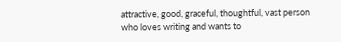attractive, good, graceful, thoughtful, vast person who loves writing and wants to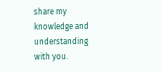share my knowledge and understanding with you.